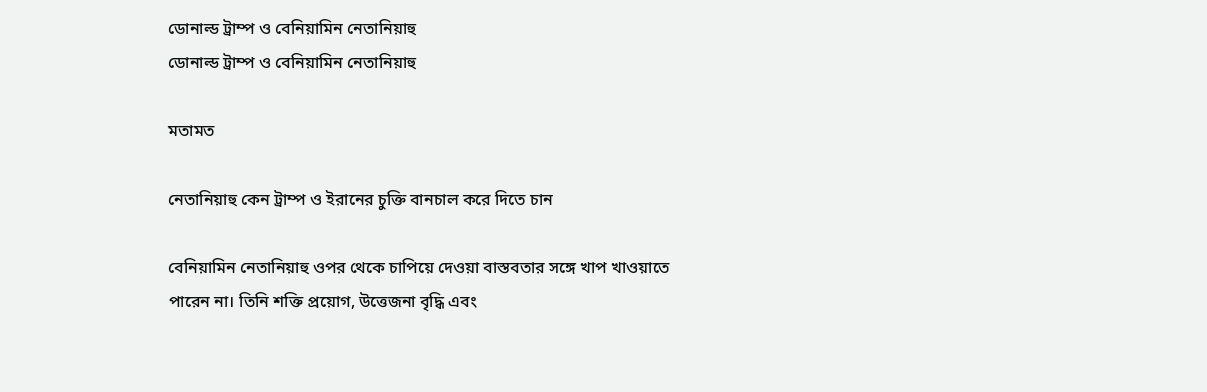ডোনাল্ড ট্রাম্প ও বেনিয়ামিন নেতানিয়াহু
ডোনাল্ড ট্রাম্প ও বেনিয়ামিন নেতানিয়াহু

মতামত

নেতানিয়াহু কেন ট্রাম্প ও ইরানের চুক্তি বানচাল করে দিতে চান

বেনিয়ামিন নেতানিয়াহু ওপর থেকে চাপিয়ে দেওয়া বাস্তবতার সঙ্গে খাপ খাওয়াতে পারেন না। তিনি শক্তি প্রয়োগ, উত্তেজনা বৃদ্ধি এবং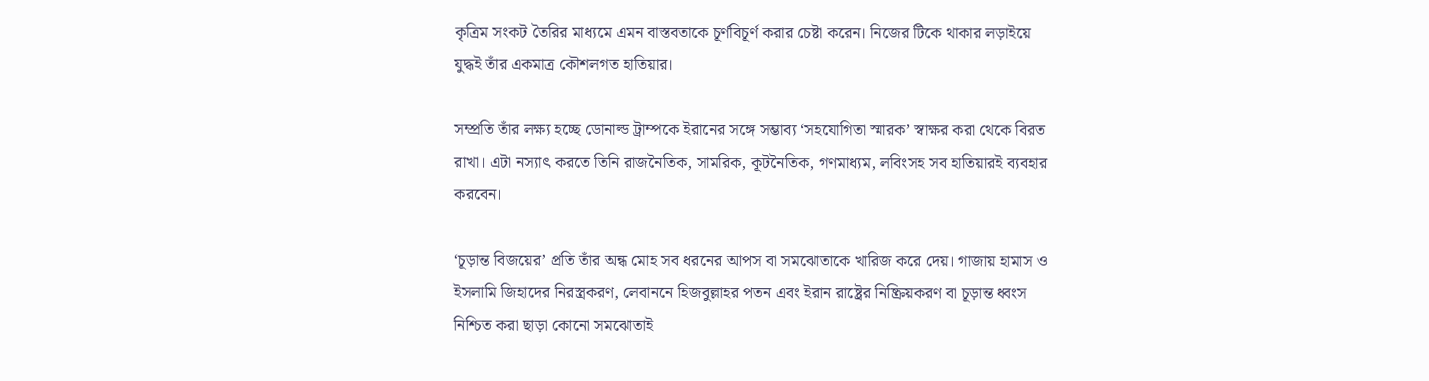কৃত্রিম সংকট তৈরির মাধ্যমে এমন বাস্তবতাকে চূর্ণবিচূর্ণ করার চেষ্টা করেন। নিজের টিকে থাকার লড়াইয়ে যুদ্ধই তাঁর একমাত্র কৌশলগত হাতিয়ার।

সম্প্রতি তাঁর লক্ষ্য হচ্ছে ডোনাল্ড ট্রাম্পকে ইরানের সঙ্গে সম্ভাব্য ‘সহযোগিতা স্মারক’ স্বাক্ষর করা থেকে বিরত রাখা। এটা নস্যাৎ করতে তিনি রাজনৈতিক, সামরিক, কূটনৈতিক, গণমাধ্যম, লবিংসহ সব হাতিয়ারই ব্যবহার করবেন।

‘চূড়ান্ত বিজয়ের’ প্রতি তাঁর অন্ধ মোহ সব ধরনের আপস বা সমঝোতাকে খারিজ করে দেয়। গাজায় হামাস ও ইসলামি জিহাদের নিরস্ত্রকরণ, লেবাননে হিজবুল্লাহর পতন এবং ইরান রাষ্ট্রের নিষ্ক্রিয়করণ বা চূড়ান্ত ধ্বংস নিশ্চিত করা ছাড়া কোনো সমঝোতাই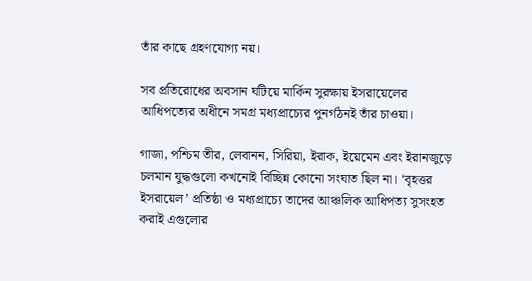তাঁর কাছে গ্রহণযোগ্য নয়।

সব প্রতিরোধের অবসান ঘটিয়ে মার্কিন সুরক্ষায় ইসরায়েলের আধিপত্যের অধীনে সমগ্র মধ্যপ্রাচ্যের পুনর্গঠনই তাঁর চাওয়া।

গাজা, পশ্চিম তীর, লেবানন, সিরিয়া, ইরাক, ইয়েমেন এবং ইরানজুড়ে চলমান যুদ্ধগুলো কখনোই বিচ্ছিন্ন কোনো সংঘাত ছিল না। ‘বৃহত্তর ইসরায়েল’ প্রতিষ্ঠা ও মধ্যপ্রাচ্যে তাদের আঞ্চলিক আধিপত্য সুসংহত করাই এগুলোর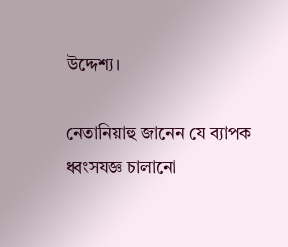উদ্দেশ্য।

নেতানিয়াহু জানেন যে ব্যাপক ধ্বংসযজ্ঞ চালানো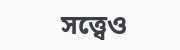সত্ত্বেও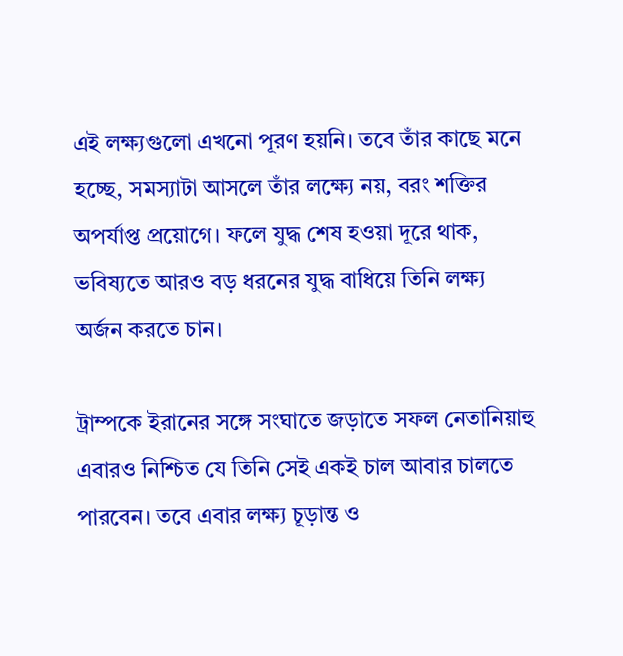এই লক্ষ্যগুলো এখনো পূরণ হয়নি। তবে তাঁর কাছে মনে হচ্ছে, সমস্যাটা আসলে তাঁর লক্ষ্যে নয়, বরং শক্তির অপর্যাপ্ত প্রয়োগে। ফলে যুদ্ধ শেষ হওয়া দূরে থাক, ভবিষ্যতে আরও বড় ধরনের যুদ্ধ বাধিয়ে তিনি লক্ষ্য অর্জন করতে চান।

ট্রাম্পকে ইরানের সঙ্গে সংঘাতে জড়াতে সফল নেতানিয়াহু এবারও নিশ্চিত যে তিনি সেই একই চাল আবার চালতে পারবেন। তবে এবার লক্ষ্য চূড়ান্ত ও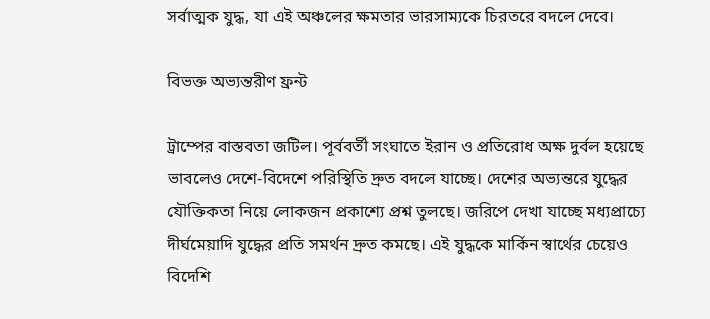সর্বাত্মক যুদ্ধ, যা এই অঞ্চলের ক্ষমতার ভারসাম্যকে চিরতরে বদলে দেবে।

বিভক্ত অভ্যন্তরীণ ফ্রন্ট

ট্রাম্পের বাস্তবতা জটিল। পূর্ববর্তী সংঘাতে ইরান ও প্রতিরোধ অক্ষ দুর্বল হয়েছে ভাবলেও দেশে-বিদেশে পরিস্থিতি দ্রুত বদলে যাচ্ছে। দেশের অভ্যন্তরে যুদ্ধের যৌক্তিকতা নিয়ে লোকজন প্রকাশ্যে প্রশ্ন তুলছে। জরিপে দেখা যাচ্ছে মধ্যপ্রাচ্যে দীর্ঘমেয়াদি যুদ্ধের প্রতি সমর্থন দ্রুত কমছে। এই যুদ্ধকে মার্কিন স্বার্থের চেয়েও বিদেশি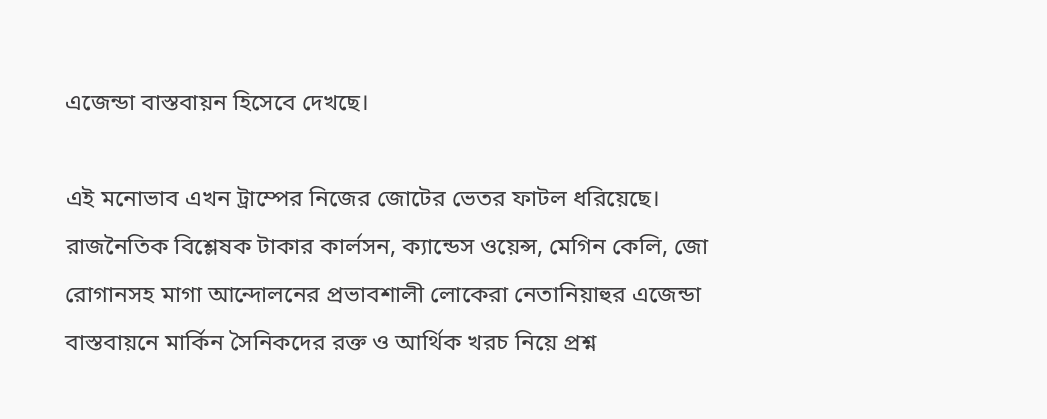এজেন্ডা বাস্তবায়ন হিসেবে দেখছে।

এই মনোভাব এখন ট্রাম্পের নিজের জোটের ভেতর ফাটল ধরিয়েছে। রাজনৈতিক বিশ্লেষক টাকার কার্লসন, ক্যান্ডেস ওয়েন্স, মেগিন কেলি, জো রোগানসহ মাগা আন্দোলনের প্রভাবশালী লোকেরা নেতানিয়াহুর এজেন্ডা বাস্তবায়নে মার্কিন সৈনিকদের রক্ত ও আর্থিক খরচ নিয়ে প্রশ্ন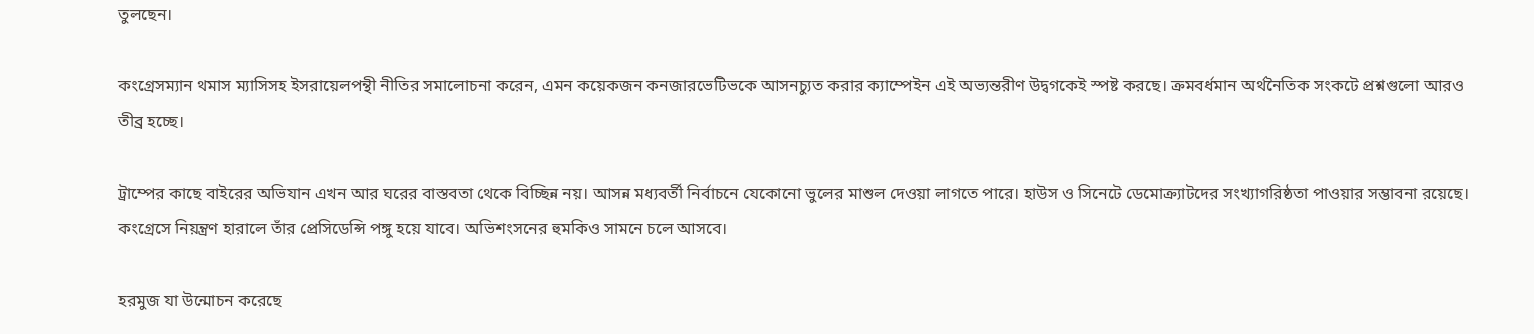তুলছেন।

কংগ্রেসম্যান থমাস ম্যাসিসহ ইসরায়েলপন্থী নীতির সমালোচনা করেন, এমন কয়েকজন কনজারভেটিভকে আসনচ্যুত করার ক্যাম্পেইন এই অভ্যন্তরীণ উদ্বগকেই স্পষ্ট করছে। ক্রমবর্ধমান অর্থনৈতিক সংকটে প্রশ্নগুলো আরও তীব্র হচ্ছে।

ট্রাম্পের কাছে বাইরের অভিযান এখন আর ঘরের বাস্তবতা থেকে বিচ্ছিন্ন নয়। আসন্ন মধ্যবর্তী নির্বাচনে যেকোনো ভুলের মাশুল দেওয়া লাগতে পারে। হাউস ও সিনেটে ডেমোক্র্যাটদের সংখ্যাগরিষ্ঠতা পাওয়ার সম্ভাবনা রয়েছে। কংগ্রেসে নিয়ন্ত্রণ হারালে তাঁর প্রেসিডেন্সি পঙ্গু হয়ে যাবে। অভিশংসনের হুমকিও সামনে চলে আসবে।

হরমুজ যা উন্মোচন করেছে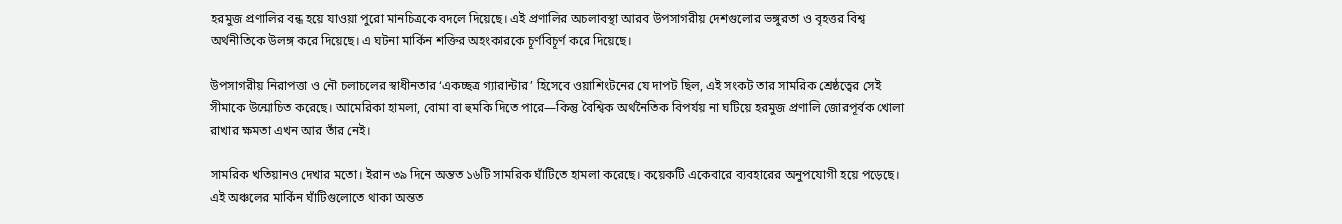হরমুজ প্রণালির বন্ধ হয়ে যাওয়া পুরো মানচিত্রকে বদলে দিয়েছে। এই প্রণালির অচলাবস্থা আরব উপসাগরীয় দেশগুলোর ভঙ্গুরতা ও বৃহত্তর বিশ্ব অর্থনীতিকে উলঙ্গ করে দিয়েছে। এ ঘটনা মার্কিন শক্তির অহংকারকে চূর্ণবিচূর্ণ করে দিয়েছে।

উপসাগরীয় নিরাপত্তা ও নৌ চলাচলের স্বাধীনতার ‘একচ্ছত্র গ্যারান্টার’ হিসেবে ওয়াশিংটনের যে দাপট ছিল, এই সংকট তার সামরিক শ্রেষ্ঠত্বের সেই সীমাকে উন্মোচিত করেছে। আমেরিকা হামলা, বোমা বা হুমকি দিতে পারে—কিন্তু বৈশ্বিক অর্থনৈতিক বিপর্যয় না ঘটিয়ে হরমুজ প্রণালি জোরপূর্বক খোলা রাখার ক্ষমতা এখন আর তাঁর নেই।

সামরিক খতিয়ানও দেখার মতো। ইরান ৩৯ দিনে অন্তত ১৬টি সামরিক ঘাঁটিতে হামলা করেছে। কয়েকটি একেবারে ব্যবহারের অনুপযোগী হয়ে পড়েছে। এই অঞ্চলের মার্কিন ঘাঁটিগুলোতে থাকা অন্তত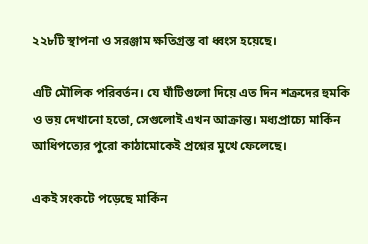২২৮টি স্থাপনা ও সরঞ্জাম ক্ষতিগ্রস্ত বা ধ্বংস হয়েছে।

এটি মৌলিক পরিবর্তন। যে ঘাঁটিগুলো দিয়ে এত দিন শত্রুদের হুমকি ও ভয় দেখানো হতো, সেগুলোই এখন আক্রান্ত। মধ্যপ্রাচ্যে মার্কিন আধিপত্যের পুরো কাঠামোকেই প্রশ্নের মুখে ফেলেছে।

একই সংকটে পড়েছে মার্কিন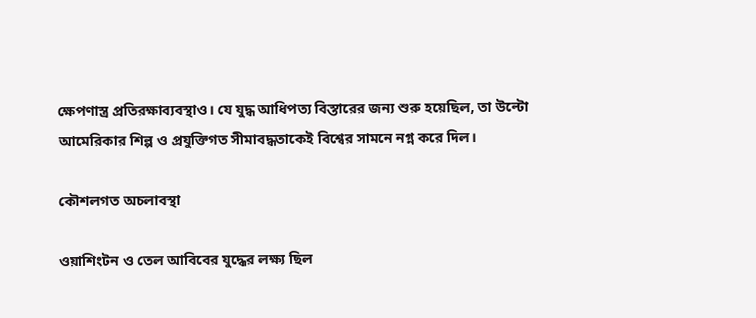ক্ষেপণাস্ত্র প্রতিরক্ষাব্যবস্থাও। যে যুদ্ধ আধিপত্য বিস্তারের জন্য শুরু হয়েছিল, তা উল্টো আমেরিকার শিল্প ও প্রযুক্তিগত সীমাবদ্ধতাকেই বিশ্বের সামনে নগ্ন করে দিল।

কৌশলগত অচলাবস্থা

ওয়াশিংটন ও তেল আবিবের যুদ্ধের লক্ষ্য ছিল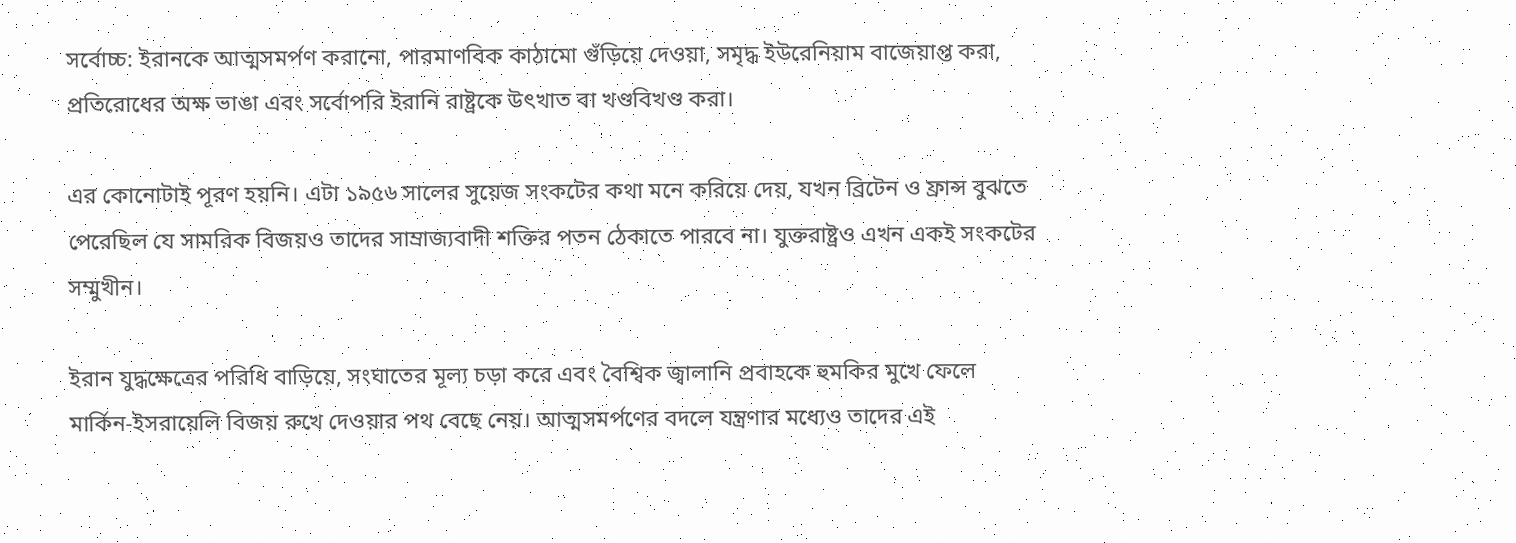সর্বোচ্চ: ইরানকে আত্মসমর্পণ করানো, পারমাণবিক কাঠামো গুঁড়িয়ে দেওয়া, সমৃদ্ধ ইউরেনিয়াম বাজেয়াপ্ত করা, প্রতিরোধের অক্ষ ভাঙা এবং সর্বোপরি ইরানি রাষ্ট্রকে উৎখাত বা খণ্ডবিখণ্ড করা।

এর কোনোটাই পূরণ হয়নি। এটা ১৯৫৬ সালের সুয়েজ সংকটের কথা মনে করিয়ে দেয়, যখন ব্রিটেন ও ফ্রান্স বুঝতে পেরেছিল যে সামরিক বিজয়ও তাদের সাম্রাজ্যবাদী শক্তির পতন ঠেকাতে পারবে না। যুক্তরাষ্ট্রও এখন একই সংকটের সম্মুখীন।

ইরান যুদ্ধক্ষেত্রের পরিধি বাড়িয়ে, সংঘাতের মূল্য চড়া করে এবং বৈশ্বিক জ্বালানি প্রবাহকে হুমকির মুখে ফেলে মার্কিন-ইসরায়েলি বিজয় রুখে দেওয়ার পথ বেছে নেয়। আত্মসমর্পণের বদলে যন্ত্রণার মধ্যেও তাদের এই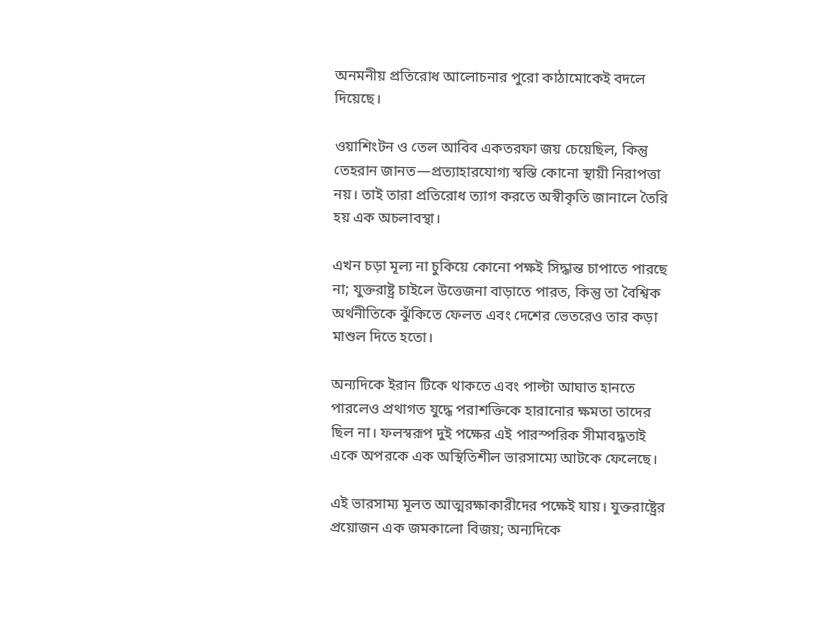অনমনীয় প্রতিরোধ আলোচনার পুরো কাঠামোকেই বদলে দিয়েছে।

ওয়াশিংটন ও তেল আবিব একতরফা জয় চেয়েছিল, কিন্তু তেহরান জানত—প্রত্যাহারযোগ্য স্বস্তি কোনো স্থায়ী নিরাপত্তা নয়। তাই তারা প্রতিরোধ ত্যাগ করতে অস্বীকৃতি জানালে তৈরি হয় এক অচলাবস্থা।

এখন চড়া মূল্য না চুকিয়ে কোনো পক্ষই সিদ্ধান্ত চাপাতে পারছে না; যুক্তরাষ্ট্র চাইলে উত্তেজনা বাড়াতে পারত, কিন্তু তা বৈশ্বিক অর্থনীতিকে ঝুঁকিতে ফেলত এবং দেশের ভেতরেও তার কড়া মাশুল দিতে হতো।

অন্যদিকে ইরান টিকে থাকতে এবং পাল্টা আঘাত হানতে পারলেও প্রথাগত যুদ্ধে পরাশক্তিকে হারানোর ক্ষমতা তাদের ছিল না। ফলস্বরূপ দুই পক্ষের এই পারস্পরিক সীমাবদ্ধতাই একে অপরকে এক অস্থিতিশীল ভারসাম্যে আটকে ফেলেছে।

এই ভারসাম্য মূলত আত্মরক্ষাকারীদের পক্ষেই যায়। যুক্তরাষ্ট্রের প্রয়োজন এক জমকালো বিজয়; অন্যদিকে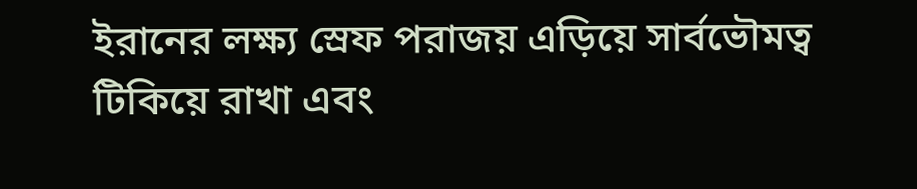ইরানের লক্ষ্য স্রেফ পরাজয় এড়িয়ে সার্বভৌমত্ব টিকিয়ে রাখা এবং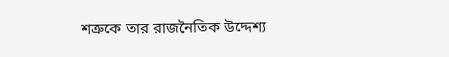শত্রুকে তার রাজনৈতিক উদ্দেশ্য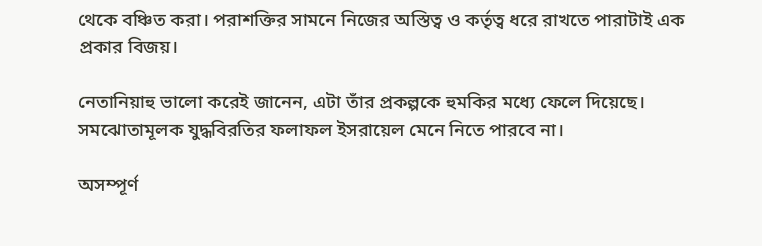থেকে বঞ্চিত করা। পরাশক্তির সামনে নিজের অস্তিত্ব ও কর্তৃত্ব ধরে রাখতে পারাটাই এক প্রকার বিজয়।

নেতানিয়াহু ভালো করেই জানেন, এটা তাঁর প্রকল্পকে হুমকির মধ্যে ফেলে দিয়েছে। সমঝোতামূলক যুদ্ধবিরতির ফলাফল ইসরায়েল মেনে নিতে পারবে না।

অসম্পূর্ণ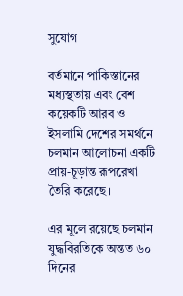সুযোগ

বর্তমানে পাকিস্তানের মধ্যস্থতায় এবং বেশ কয়েকটি আরব ও ইসলামি দেশের সমর্থনে চলমান আলোচনা একটি প্রায়-চূড়ান্ত রূপরেখা তৈরি করেছে।

এর মূলে রয়েছে চলমান যুদ্ধবিরতিকে অন্তত ৬০ দিনের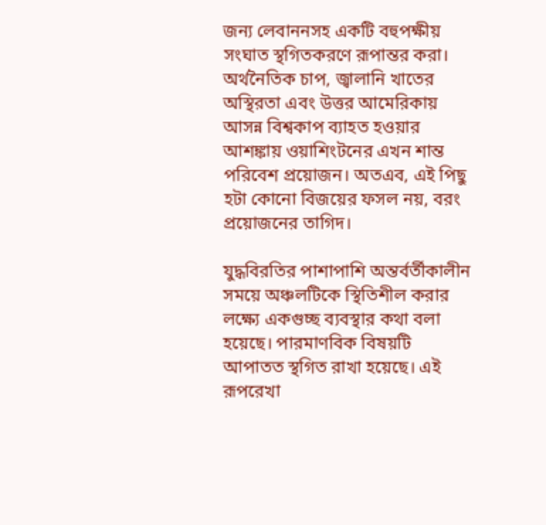জন্য লেবাননসহ একটি বহুপক্ষীয় সংঘাত স্থগিতকরণে রূপান্তর করা। অর্থনৈতিক চাপ, জ্বালানি খাতের অস্থিরতা এবং উত্তর আমেরিকায় আসন্ন বিশ্বকাপ ব্যাহত হওয়ার আশঙ্কায় ওয়াশিংটনের এখন শান্ত পরিবেশ প্রয়োজন। অতএব, এই পিছু হটা কোনো বিজয়ের ফসল নয়, বরং প্রয়োজনের তাগিদ।

যুদ্ধবিরতির পাশাপাশি অন্তর্বর্তীকালীন সময়ে অঞ্চলটিকে স্থিতিশীল করার লক্ষ্যে একগুচ্ছ ব্যবস্থার কথা বলা হয়েছে। পারমাণবিক বিষয়টি আপাতত স্থগিত রাখা হয়েছে। এই রূপরেখা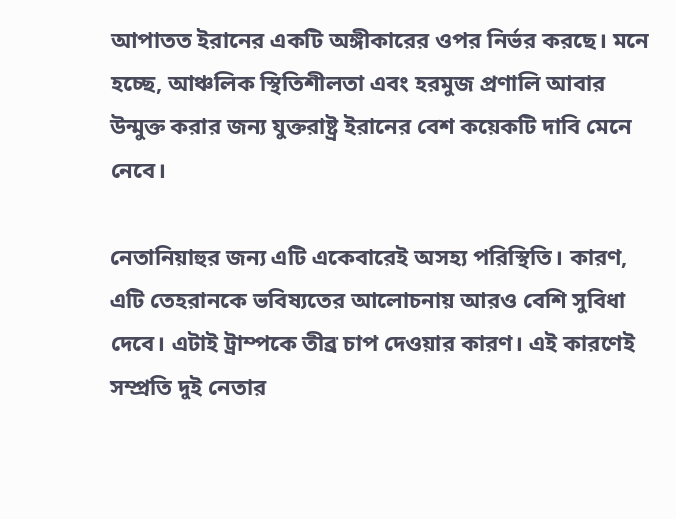আপাতত ইরানের একটি অঙ্গীকারের ওপর নির্ভর করছে। মনে হচ্ছে, আঞ্চলিক স্থিতিশীলতা এবং হরমুজ প্রণালি আবার উন্মুক্ত করার জন্য যুক্তরাষ্ট্র ইরানের বেশ কয়েকটি দাবি মেনে নেবে।

নেতানিয়াহুর জন্য এটি একেবারেই অসহ্য পরিস্থিতি। কারণ, এটি তেহরানকে ভবিষ্যতের আলোচনায় আরও বেশি সুবিধা দেবে। এটাই ট্রাম্পকে তীব্র চাপ দেওয়ার কারণ। এই কারণেই সম্প্রতি দুই নেতার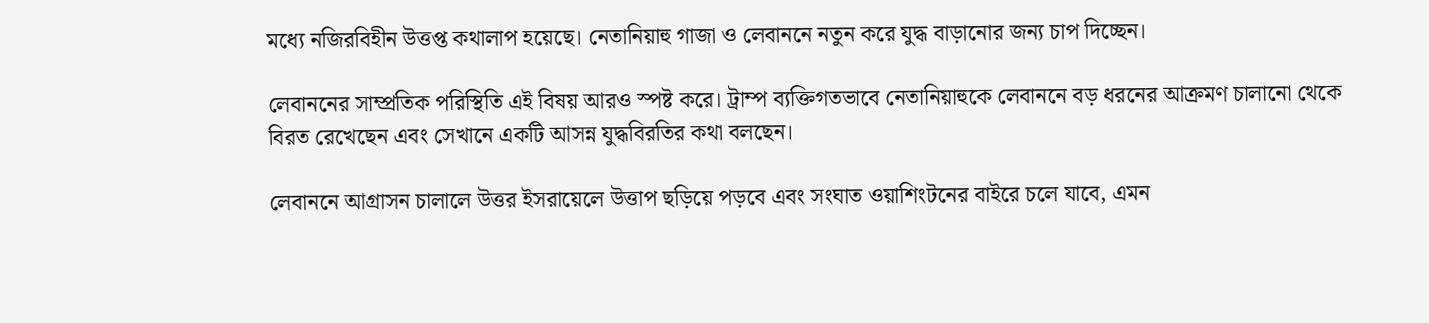মধ্যে নজিরবিহীন উত্তপ্ত কথালাপ হয়েছে। নেতানিয়াহু গাজা ও লেবাননে নতুন করে যুদ্ধ বাড়ানোর জন্য চাপ দিচ্ছেন।

লেবাননের সাম্প্রতিক পরিস্থিতি এই বিষয় আরও স্পষ্ট করে। ট্রাম্প ব্যক্তিগতভাবে নেতানিয়াহুকে লেবাননে বড় ধরনের আক্রমণ চালানো থেকে বিরত রেখেছেন এবং সেখানে একটি আসন্ন যুদ্ধবিরতির কথা বলছেন।

লেবাননে আগ্রাসন চালালে উত্তর ইসরায়েলে উত্তাপ ছড়িয়ে পড়বে এবং সংঘাত ওয়াশিংটনের বাইরে চলে যাবে, এমন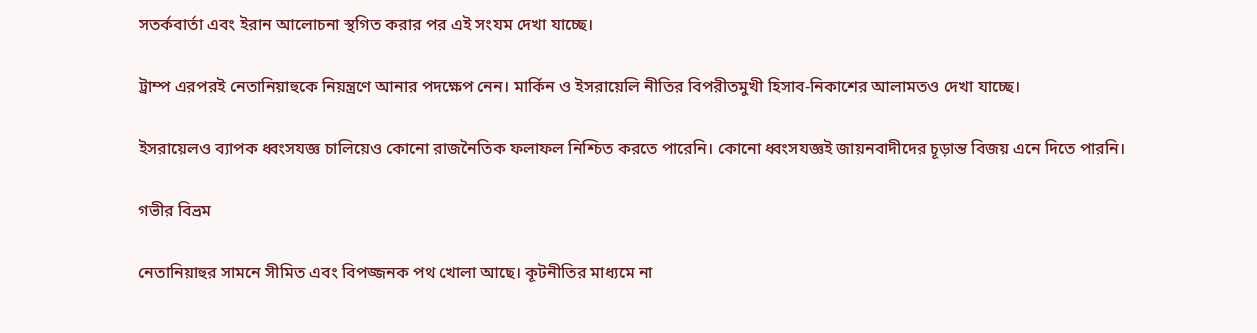সতর্কবার্তা এবং ইরান আলোচনা স্থগিত করার পর এই সংযম দেখা যাচ্ছে।

ট্রাম্প এরপরই নেতানিয়াহুকে নিয়ন্ত্রণে আনার পদক্ষেপ নেন। মার্কিন ও ইসরায়েলি নীতির বিপরীতমুখী হিসাব-নিকাশের আলামতও দেখা যাচ্ছে।

ইসরায়েলও ব্যাপক ধ্বংসযজ্ঞ চালিয়েও কোনো রাজনৈতিক ফলাফল নিশ্চিত করতে পারেনি। কোনো ধ্বংসযজ্ঞই জায়নবাদীদের চূড়ান্ত বিজয় এনে দিতে পারনি।

গভীর বিভ্রম

নেতানিয়াহুর সামনে সীমিত এবং বিপজ্জনক পথ খোলা আছে। কূটনীতির মাধ্যমে না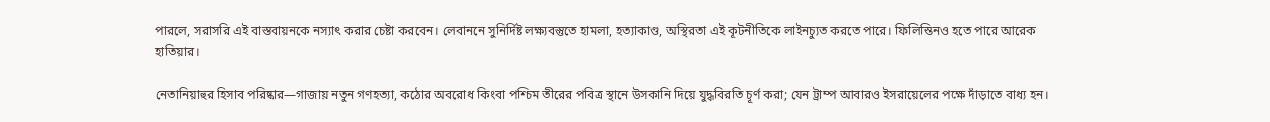পারলে, সরাসরি এই বাস্তবায়নকে নস্যাৎ করার চেষ্টা করবেন। লেবাননে সুনির্দিষ্ট লক্ষ্যবস্তুতে হামলা, হত্যাকাণ্ড, অস্থিরতা এই কূটনীতিকে লাইনচ্যুত করতে পারে। ফিলিস্তিনও হতে পারে আরেক হাতিয়ার।

নেতানিয়াহুর হিসাব পরিষ্কার—গাজায় নতুন গণহত্যা, কঠোর অবরোধ কিংবা পশ্চিম তীরের পবিত্র স্থানে উসকানি দিয়ে যুদ্ধবিরতি চূর্ণ করা; যেন ট্রাম্প আবারও ইসরায়েলের পক্ষে দাঁড়াতে বাধ্য হন।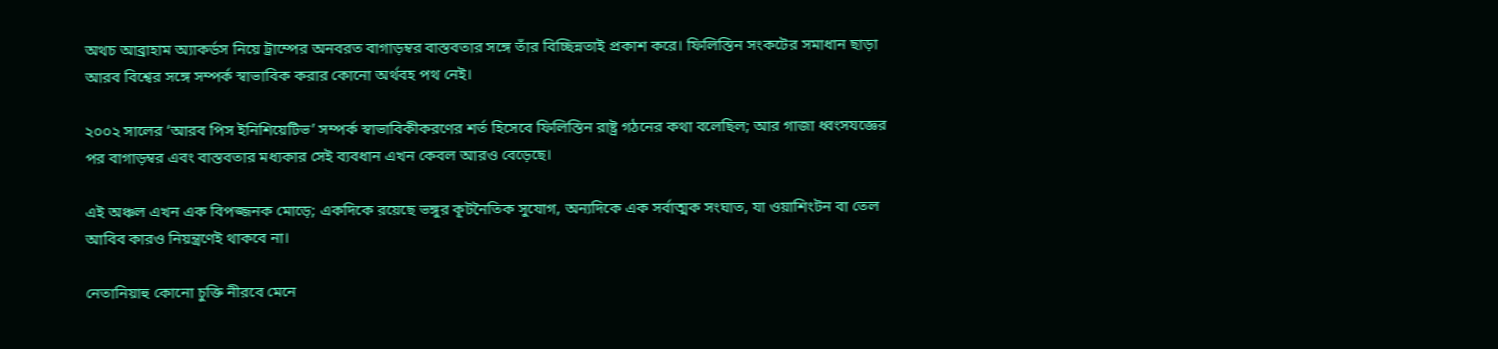অথচ আব্রাহাম অ্যাকর্ডস নিয়ে ট্রাম্পের অনবরত বাগাড়ম্বর বাস্তবতার সঙ্গে তাঁর বিচ্ছিন্নতাই প্রকাশ করে। ফিলিস্তিন সংকটের সমাধান ছাড়া আরব বিশ্বের সঙ্গে সম্পর্ক স্বাভাবিক করার কোনো অর্থবহ পথ নেই।

২০০২ সালের ‘আরব পিস ইনিশিয়েটিভ’ সম্পর্ক স্বাভাবিকীকরণের শর্ত হিসেবে ফিলিস্তিন রাষ্ট্র গঠনের কথা বলেছিল; আর গাজা ধ্বংসযজ্ঞের পর বাগাড়ম্বর এবং বাস্তবতার মধ্যকার সেই ব্যবধান এখন কেবল আরও বেড়েছে।

এই অঞ্চল এখন এক বিপজ্জনক মোড়ে; একদিকে রয়েছে ভঙ্গুর কূটনৈতিক সুযোগ, অন্যদিকে এক সর্বাত্মক সংঘাত, যা ওয়াশিংটন বা তেল আবিব কারও নিয়ন্ত্রণেই থাকবে না।

নেতানিয়াহু কোনো চুক্তি নীরবে মেনে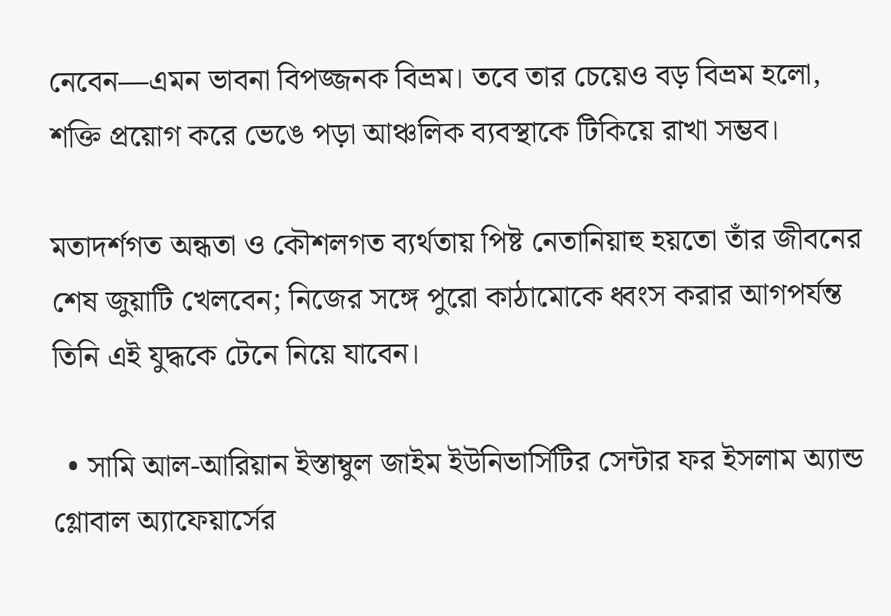নেবেন—এমন ভাবনা বিপজ্জনক বিভ্রম। তবে তার চেয়েও বড় বিভ্রম হলো, শক্তি প্রয়োগ করে ভেঙে পড়া আঞ্চলিক ব্যবস্থাকে টিকিয়ে রাখা সম্ভব।

মতাদর্শগত অন্ধতা ও কৌশলগত ব্যর্থতায় পিষ্ট নেতানিয়াহু হয়তো তাঁর জীবনের শেষ জুয়াটি খেলবেন; নিজের সঙ্গে পুরো কাঠামোকে ধ্বংস করার আগপর্যন্ত তিনি এই যুদ্ধকে টেনে নিয়ে যাবেন।

  • সামি আল-আরিয়ান ইস্তাম্বুল জাইম ইউনিভার্সিটির সেন্টার ফর ইসলাম অ্যান্ড গ্লোবাল অ্যাফেয়ার্সের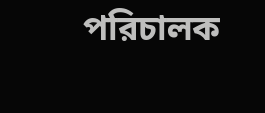পরিচালক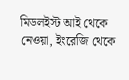মিডলইস্ট আই থেকে নেওয়া, ইংরেজি থেকে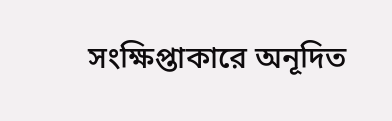সংক্ষিপ্তাকারে অনূদিত